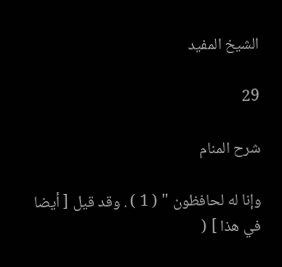الشيخ المفيد

29

شرح المنام

وإنا له لحافظون " ( 1 ) . وقد قيل [ أيضا في هذا ] (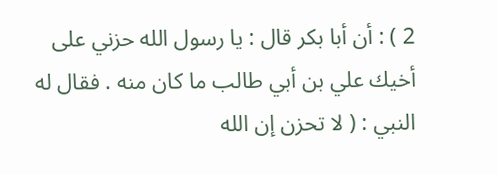2 ) : أن أبا بكر قال : يا رسول الله حزني على أخيك علي بن أبي طالب ما كان منه . فقال له النبي : ( لا تحزن إن الله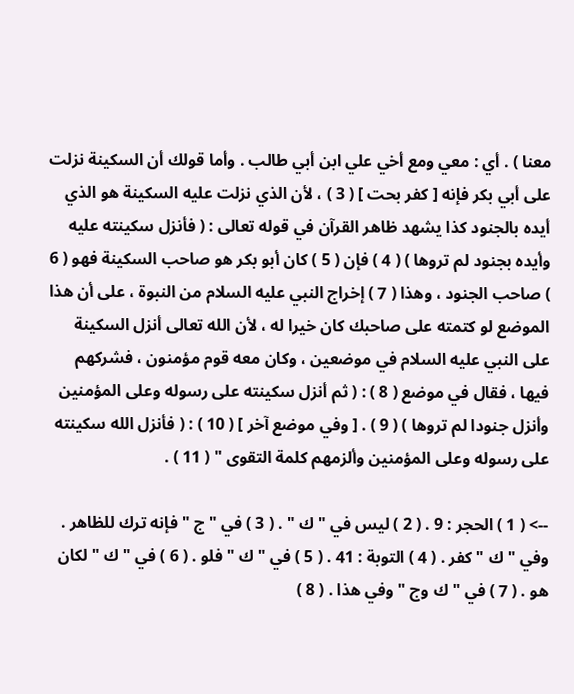معنا ) . أي : معي ومع أخي علي ابن أبي طالب . وأما قولك أن السكينة نزلت على أبي بكر فإنه [ كفر بحت ] ( 3 ) ، لأن الذي نزلت عليه السكينة هو الذي أيده بالجنود كذا يشهد ظاهر القرآن في قوله تعالى : ( فأنزل سكينته عليه وأيده بجنود لم تروها ) ( 4 ) فإن ( 5 ) كان أبو بكر هو صاحب السكينة فهو ( 6 ) صاحب الجنود ، وهذا ( 7 ) إخراج النبي عليه السلام من النبوة ، على أن هذا الموضع لو كتمته على صاحبك كان خيرا له ، لأن الله تعالى أنزل السكينة على النبي عليه السلام في موضعين ، وكان معه قوم مؤمنون ، فشركهم فيها ، فقال في موضع ( 8 ) : ( ثم أنزل سكينته على رسوله وعلى المؤمنين وأنزل جنودا لم تروها ) ( 9 ) . [ وفي موضع آخر ] ( 10 ) : ( فأنزل الله سكينته على رسوله وعلى المؤمنين وألزمهم كلمة التقوى " ( 11 ) .

--> ( 1 ) الحجر : 9 . ( 2 ) ليس في " ك " . ( 3 ) في " ج " فإنه ترك للظاهر . وفي " ك " كفر . ( 4 ) التوبة : 41 . ( 5 ) في " ك " فلو . ( 6 ) في " ك " لكان هو . ( 7 ) في " ك وج " وفي هذا . ( 8 )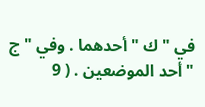في " ك " أحدهما . وفي " ج " أحد الموضعين . ( 9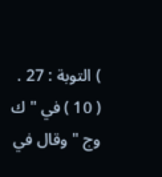) التوبة : 27 . ( 10 ) في " ك وج " وقال في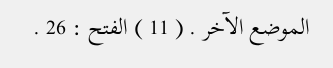الموضع الآخر . ( 11 ) الفتح : 26 .